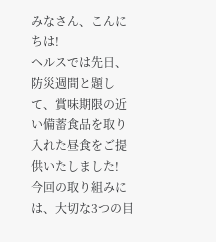みなさん、こんにちは!
ヘルスでは先日、防災週間と題して、賞味期限の近い備蓄食品を取り入れた昼食をご提供いたしました!
今回の取り組みには、大切な3つの目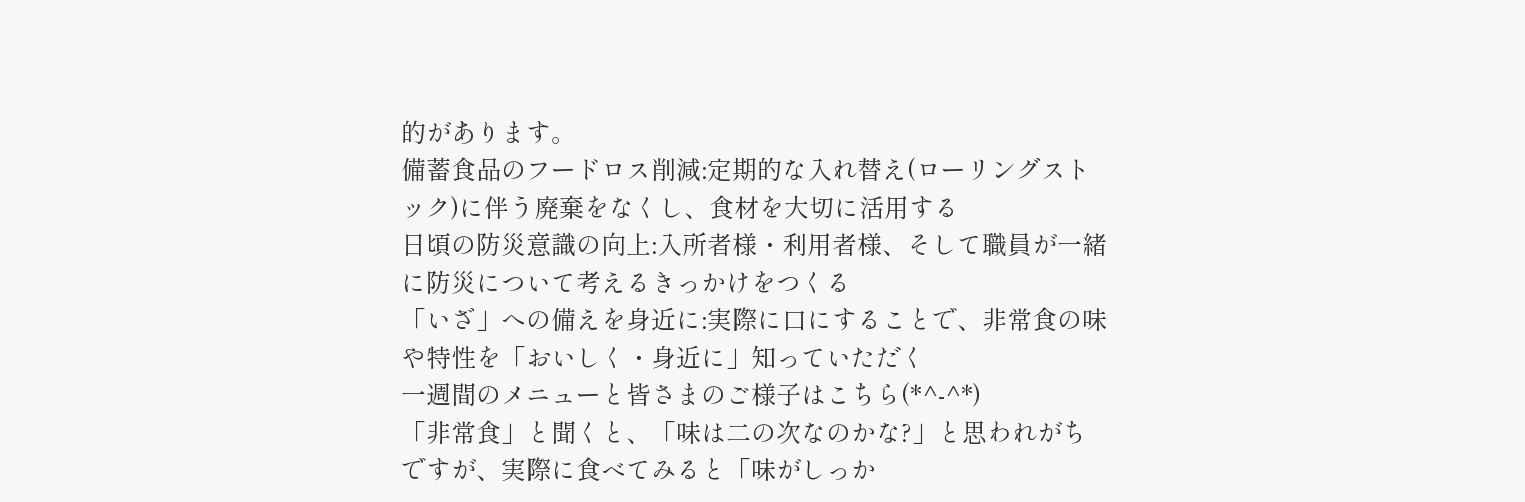的があります。
備蓄食品のフードロス削減:定期的な入れ替え(ローリングストック)に伴う廃棄をなくし、食材を大切に活用する
日頃の防災意識の向上:入所者様・利用者様、そして職員が一緒に防災について考えるきっかけをつくる
「いざ」への備えを身近に:実際に口にすることで、非常食の味や特性を「おいしく・身近に」知っていただく
一週間のメニューと皆さまのご様子はこちら(*^-^*)
「非常食」と聞くと、「味は二の次なのかな?」と思われがちですが、実際に食べてみると「味がしっか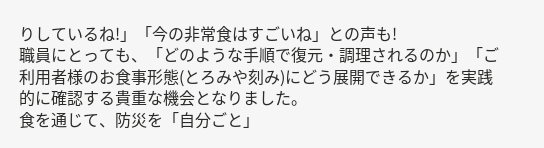りしているね!」「今の非常食はすごいね」との声も!
職員にとっても、「どのような手順で復元・調理されるのか」「ご利用者様のお食事形態(とろみや刻み)にどう展開できるか」を実践的に確認する貴重な機会となりました。
食を通じて、防災を「自分ごと」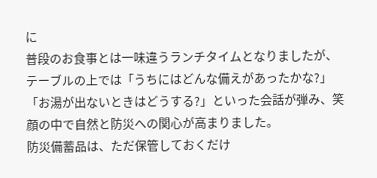に
普段のお食事とは一味違うランチタイムとなりましたが、テーブルの上では「うちにはどんな備えがあったかな?」「お湯が出ないときはどうする?」といった会話が弾み、笑顔の中で自然と防災への関心が高まりました。
防災備蓄品は、ただ保管しておくだけ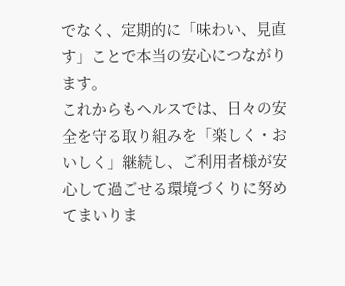でなく、定期的に「味わい、見直す」ことで本当の安心につながります。
これからもヘルスでは、日々の安全を守る取り組みを「楽しく・おいしく」継続し、ご利用者様が安心して過ごせる環境づくりに努めてまいりま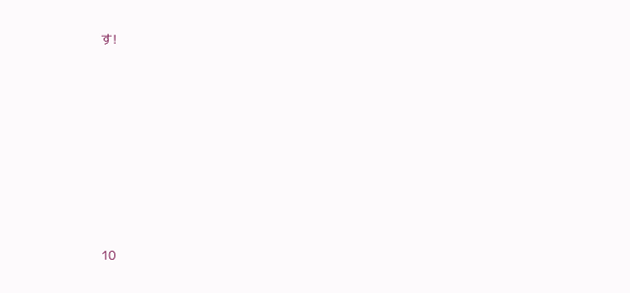す!














10